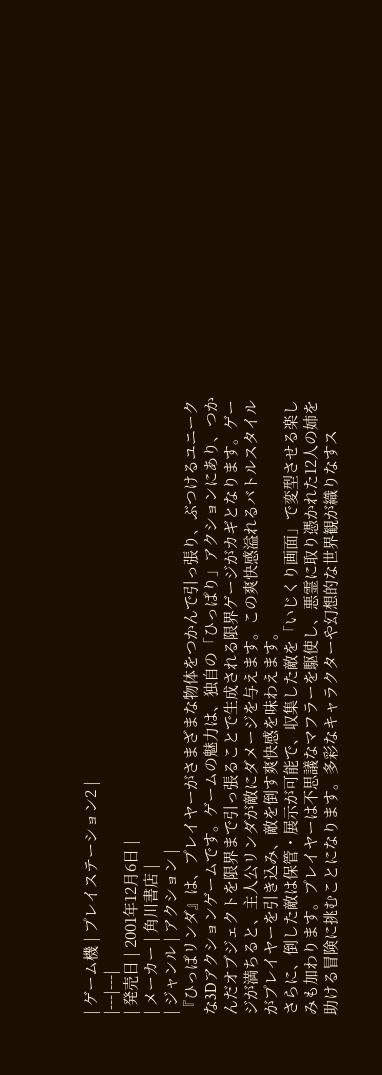| ゲーム機 | プレイステーション2 |
|---|---|
| 発売日 | 2001年12月6日 |
| メーカー | 角川書店 |
| ジャンル | アクション |
『ひっぱリンダ』は、プレイヤーがさまざまな物体をつかんで引っ張り、ぶつけるユニークな3Dアクションゲームです。ゲームの魅力は、独自の「ひっぱり」アクションにあり、つかんだオブジェクトを限界まで引っ張ることで生成される限界ゲージがカギとなります。ゲージが満ちると、主人公リンダが敵にダメージを与えます。この爽快感溢れるバトルスタイルがプレイヤーを引き込み、敵を倒す爽快感を味わえます。
さらに、倒した敵は保管・展示が可能で、収集した敵を「いじくり画面」で変型させる楽しみも加わります。プレイヤーは不思議なマフラーを駆使し、悪霊に取り憑かれた12人の姉を助ける冒険に挑むことになります。多彩なキャラクターや幻想的な世界観が織りなすス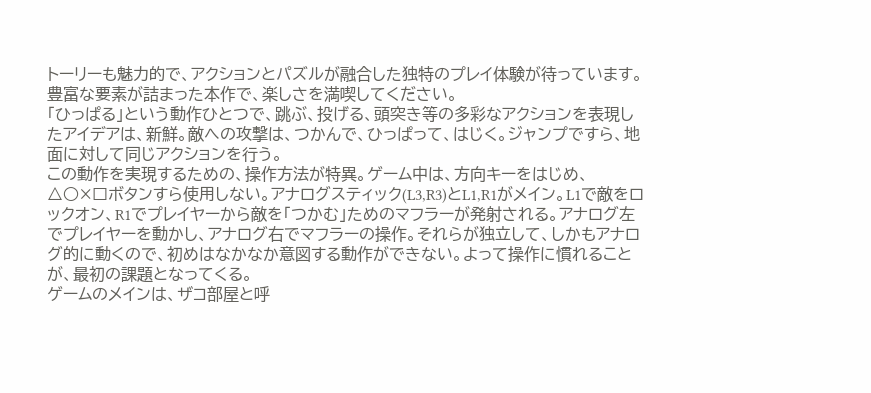トーリーも魅力的で、アクションとパズルが融合した独特のプレイ体験が待っています。豊富な要素が詰まった本作で、楽しさを満喫してください。
「ひっぱる」という動作ひとつで、跳ぶ、投げる、頭突き等の多彩なアクションを表現したアイデアは、新鮮。敵への攻撃は、つかんで、ひっぱって、はじく。ジャンプですら、地面に対して同じアクションを行う。
この動作を実現するための、操作方法が特異。ゲーム中は、方向キーをはじめ、△○×□ボタンすら使用しない。アナログスティック(L3,R3)とL1,R1がメイン。L1で敵をロックオン、R1でプレイヤーから敵を「つかむ」ためのマフラーが発射される。アナログ左でプレイヤーを動かし、アナログ右でマフラーの操作。それらが独立して、しかもアナログ的に動くので、初めはなかなか意図する動作ができない。よって操作に慣れることが、最初の課題となってくる。
ゲームのメインは、ザコ部屋と呼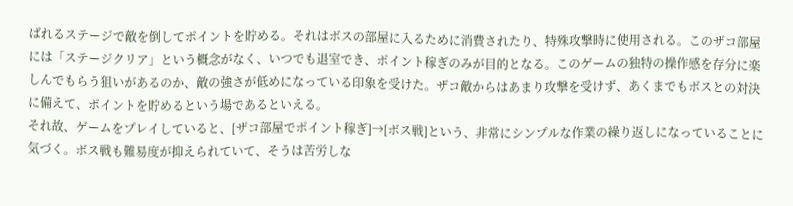ばれるステージで敵を倒してポイントを貯める。それはボスの部屋に入るために消費されたり、特殊攻撃時に使用される。このザコ部屋には「ステージクリア」という概念がなく、いつでも退室でき、ポイント稼ぎのみが目的となる。このゲームの独特の操作感を存分に楽しんでもらう狙いがあるのか、敵の強さが低めになっている印象を受けた。ザコ敵からはあまり攻撃を受けず、あくまでもボスとの対決に備えて、ポイントを貯めるという場であるといえる。
それ故、ゲームをプレイしていると、[ザコ部屋でポイント稼ぎ]→[ボス戦]という、非常にシンプルな作業の繰り返しになっていることに気づく。ボス戦も難易度が抑えられていて、そうは苦労しな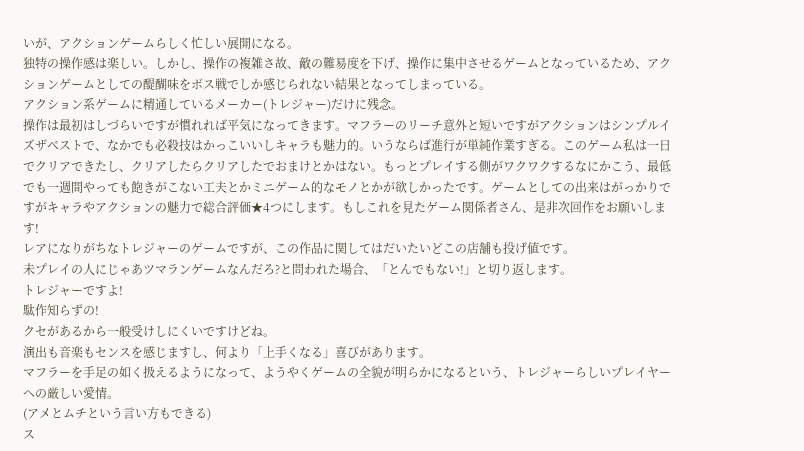いが、アクションゲームらしく忙しい展開になる。
独特の操作感は楽しい。しかし、操作の複雑さ故、敵の難易度を下げ、操作に集中させるゲームとなっているため、アクションゲームとしての醍醐味をボス戦でしか感じられない結果となってしまっている。
アクション系ゲームに精通しているメーカー(トレジャー)だけに残念。
操作は最初はしづらいですが慣れれば平気になってきます。マフラーのリーチ意外と短いですがアクションはシンプルイズザベストで、なかでも必殺技はかっこいいしキャラも魅力的。いうならば進行が単純作業すぎる。このゲーム私は一日でクリアできたし、クリアしたらクリアしたでおまけとかはない。もっとプレイする側がワクワクするなにかこう、最低でも一週間やっても飽きがこない工夫とかミニゲーム的なモノとかが欲しかったです。ゲームとしての出来はがっかりですがキャラやアクションの魅力で総合評価★4つにします。もしこれを見たゲーム関係者さん、是非次回作をお願いします!
レアになりがちなトレジャーのゲームですが、この作品に関してはだいたいどこの店舗も投げ値です。
未プレイの人にじゃあツマランゲームなんだろ?と問われた場合、「とんでもない!」と切り返します。
トレジャーですよ!
駄作知らずの!
クセがあるから一般受けしにくいですけどね。
演出も音楽もセンスを感じますし、何より「上手くなる」喜びがあります。
マフラーを手足の如く扱えるようになって、ようやくゲームの全貌が明らかになるという、トレジャーらしいプレイヤーへの厳しい愛情。
(アメとムチという言い方もできる)
ス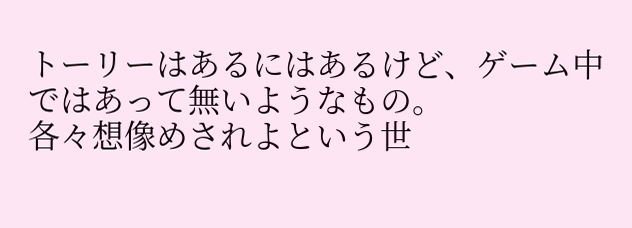トーリーはあるにはあるけど、ゲーム中ではあって無いようなもの。
各々想像めされよという世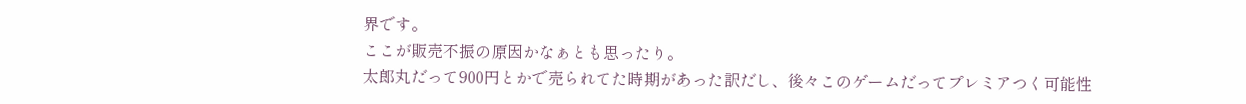界です。
ここが販売不振の原因かなぁとも思ったり。
太郎丸だって900円とかで売られてた時期があった訳だし、後々このゲームだってプレミアつく可能性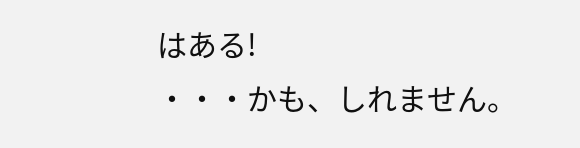はある!
・・・かも、しれません。